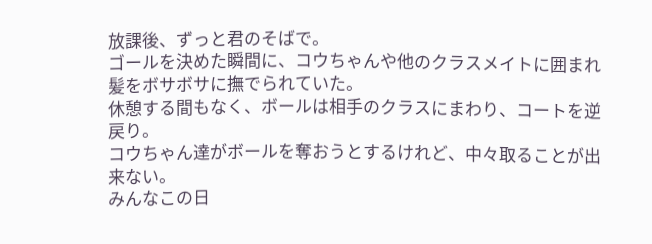放課後、ずっと君のそばで。
ゴールを決めた瞬間に、コウちゃんや他のクラスメイトに囲まれ髪をボサボサに撫でられていた。
休憩する間もなく、ボールは相手のクラスにまわり、コートを逆戻り。
コウちゃん達がボールを奪おうとするけれど、中々取ることが出来ない。
みんなこの日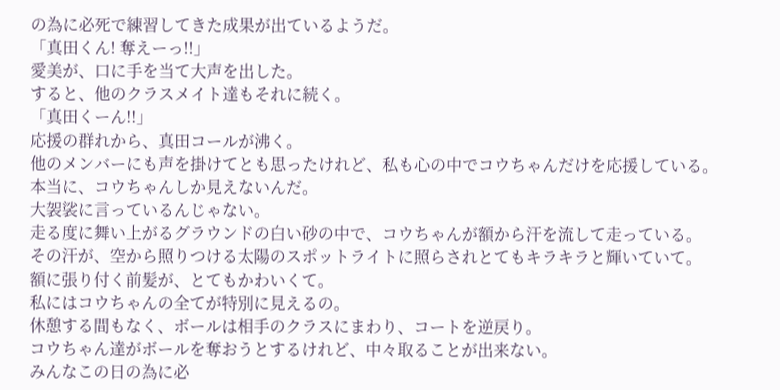の為に必死で練習してきた成果が出ているようだ。
「真田くん! 奪えーっ!!」
愛美が、口に手を当て大声を出した。
すると、他のクラスメイト達もそれに続く。
「真田くーん!!」
応援の群れから、真田コールが沸く。
他のメンバーにも声を掛けてとも思ったけれど、私も心の中でコウちゃんだけを応援している。
本当に、コウちゃんしか見えないんだ。
大袈裟に言っているんじゃない。
走る度に舞い上がるグラウンドの白い砂の中で、コウちゃんが額から汗を流して走っている。
その汗が、空から照りつける太陽のスポットライトに照らされとてもキラキラと輝いていて。
額に張り付く前髪が、とてもかわいくて。
私にはコウちゃんの全てが特別に見えるの。
休憩する間もなく、ボールは相手のクラスにまわり、コートを逆戻り。
コウちゃん達がボールを奪おうとするけれど、中々取ることが出来ない。
みんなこの日の為に必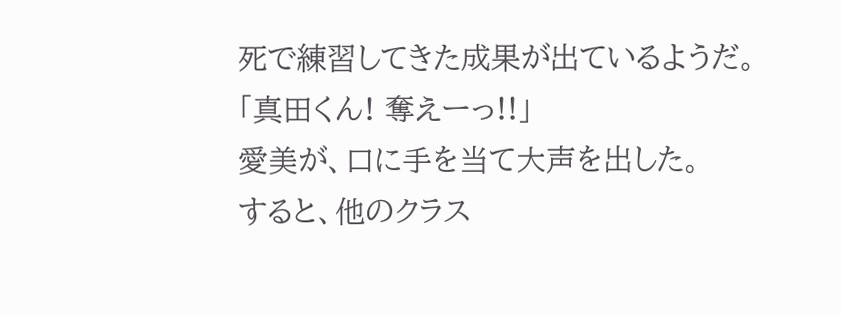死で練習してきた成果が出ているようだ。
「真田くん! 奪えーっ!!」
愛美が、口に手を当て大声を出した。
すると、他のクラス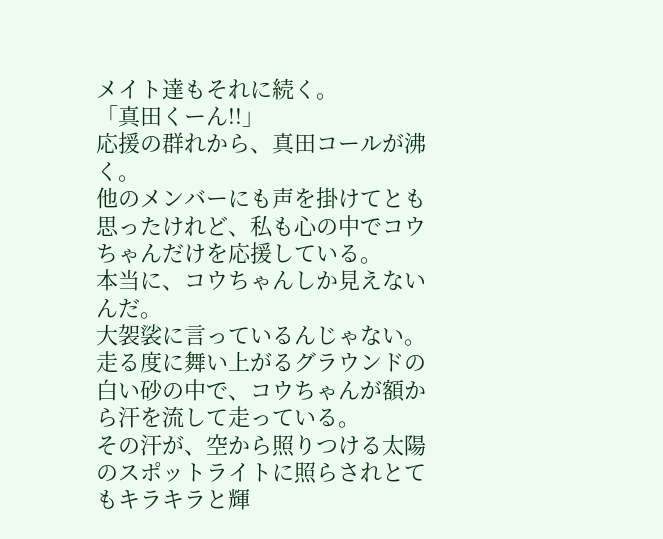メイト達もそれに続く。
「真田くーん!!」
応援の群れから、真田コールが沸く。
他のメンバーにも声を掛けてとも思ったけれど、私も心の中でコウちゃんだけを応援している。
本当に、コウちゃんしか見えないんだ。
大袈裟に言っているんじゃない。
走る度に舞い上がるグラウンドの白い砂の中で、コウちゃんが額から汗を流して走っている。
その汗が、空から照りつける太陽のスポットライトに照らされとてもキラキラと輝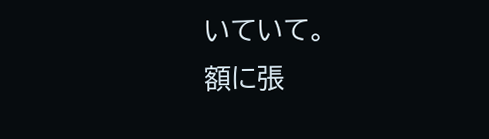いていて。
額に張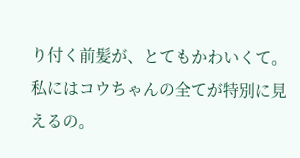り付く前髪が、とてもかわいくて。
私にはコウちゃんの全てが特別に見えるの。